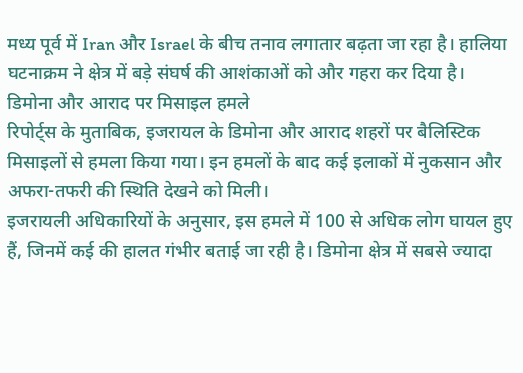मध्य पूर्व में Iran और Israel के बीच तनाव लगातार बढ़ता जा रहा है। हालिया घटनाक्रम ने क्षेत्र में बड़े संघर्ष की आशंकाओं को और गहरा कर दिया है।
डिमोना और आराद पर मिसाइल हमले
रिपोर्ट्स के मुताबिक, इजरायल के डिमोना और आराद शहरों पर बैलिस्टिक मिसाइलों से हमला किया गया। इन हमलों के बाद कई इलाकों में नुकसान और अफरा-तफरी की स्थिति देखने को मिली।
इजरायली अधिकारियों के अनुसार, इस हमले में 100 से अधिक लोग घायल हुए हैं, जिनमें कई की हालत गंभीर बताई जा रही है। डिमोना क्षेत्र में सबसे ज्यादा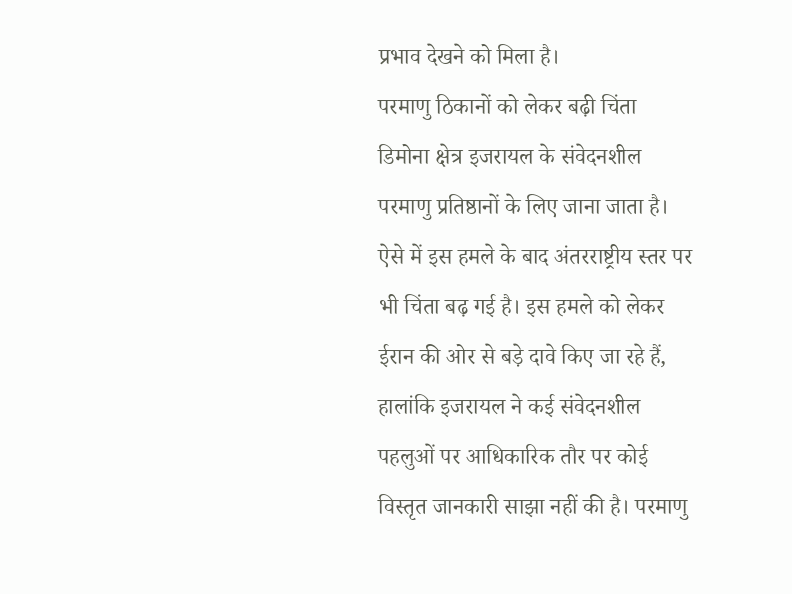प्रभाव देखने को मिला है।
परमाणु ठिकानों को लेकर बढ़ी चिंता
डिमोना क्षेत्र इजरायल के संवेदनशील परमाणु प्रतिष्ठानों के लिए जाना जाता है। ऐसे में इस हमले के बाद अंतरराष्ट्रीय स्तर पर भी चिंता बढ़ गई है। इस हमले को लेकर ईरान की ओर से बड़े दावे किए जा रहे हैं, हालांकि इजरायल ने कई संवेदनशील पहलुओं पर आधिकारिक तौर पर कोई विस्तृत जानकारी साझा नहीं की है। परमाणु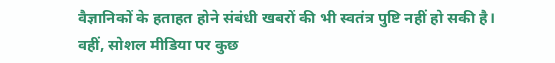वैज्ञानिकों के हताहत होने संबंधी खबरों की भी स्वतंत्र पुष्टि नहीं हो सकी है।
वहीं, सोशल मीडिया पर कुछ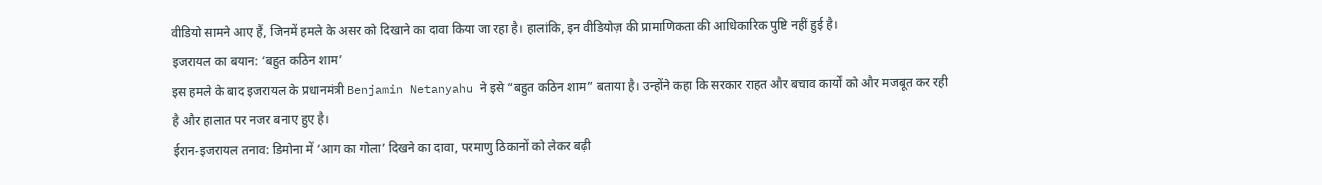वीडियो सामने आए हैं, जिनमें हमले के असर को दिखाने का दावा किया जा रहा है। हालांकि, इन वीडियोज़ की प्रामाणिकता की आधिकारिक पुष्टि नहीं हुई है।
इजरायल का बयान: ‘बहुत कठिन शाम’
इस हमले के बाद इजरायल के प्रधानमंत्री Benjamin Netanyahu ने इसे “बहुत कठिन शाम” बताया है। उन्होंने कहा कि सरकार राहत और बचाव कार्यों को और मजबूत कर रही है और हालात पर नजर बनाए हुए है।
ईरान-इजरायल तनाव: डिमोना में ‘आग का गोला’ दिखने का दावा, परमाणु ठिकानों को लेकर बढ़ी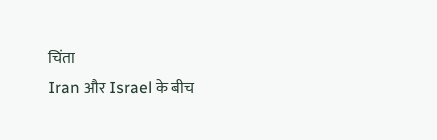चिंता
Iran और Israel के बीच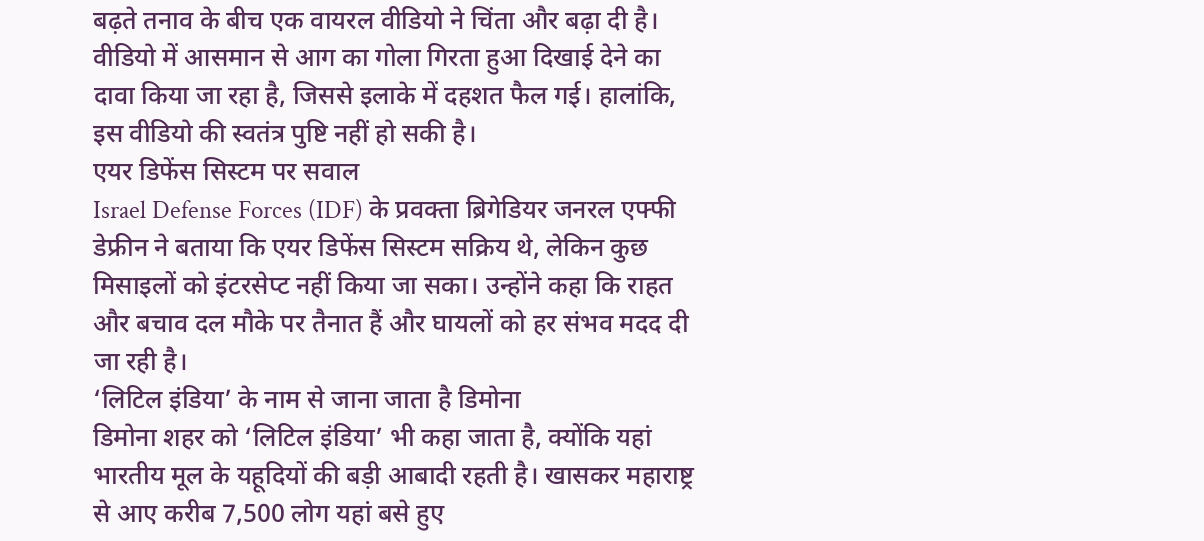बढ़ते तनाव के बीच एक वायरल वीडियो ने चिंता और बढ़ा दी है। वीडियो में आसमान से आग का गोला गिरता हुआ दिखाई देने का दावा किया जा रहा है, जिससे इलाके में दहशत फैल गई। हालांकि, इस वीडियो की स्वतंत्र पुष्टि नहीं हो सकी है।
एयर डिफेंस सिस्टम पर सवाल
Israel Defense Forces (IDF) के प्रवक्ता ब्रिगेडियर जनरल एफ्फी डेफ्रीन ने बताया कि एयर डिफेंस सिस्टम सक्रिय थे, लेकिन कुछ मिसाइलों को इंटरसेप्ट नहीं किया जा सका। उन्होंने कहा कि राहत और बचाव दल मौके पर तैनात हैं और घायलों को हर संभव मदद दी जा रही है।
‘लिटिल इंडिया’ के नाम से जाना जाता है डिमोना
डिमोना शहर को ‘लिटिल इंडिया’ भी कहा जाता है, क्योंकि यहां भारतीय मूल के यहूदियों की बड़ी आबादी रहती है। खासकर महाराष्ट्र से आए करीब 7,500 लोग यहां बसे हुए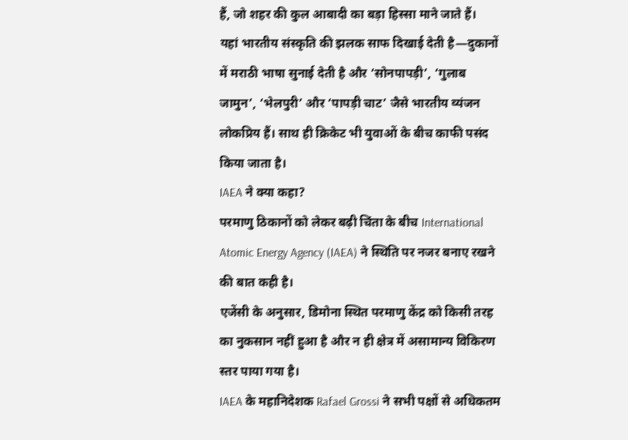हैं, जो शहर की कुल आबादी का बड़ा हिस्सा माने जाते हैं।
यहां भारतीय संस्कृति की झलक साफ दिखाई देती है—दुकानों में मराठी भाषा सुनाई देती है और ‘सोनपापड़ी’, ‘गुलाब जामुन’, ‘भेलपुरी’ और ‘पापड़ी चाट’ जैसे भारतीय व्यंजन लोकप्रिय हैं। साथ ही क्रिकेट भी युवाओं के बीच काफी पसंद किया जाता है।
IAEA ने क्या कहा?
परमाणु ठिकानों को लेकर बढ़ी चिंता के बीच International Atomic Energy Agency (IAEA) ने स्थिति पर नजर बनाए रखने की बात कही है।
एजेंसी के अनुसार, डिमोना स्थित परमाणु केंद्र को किसी तरह का नुकसान नहीं हुआ है और न ही क्षेत्र में असामान्य विकिरण स्तर पाया गया है।
IAEA के महानिदेशक Rafael Grossi ने सभी पक्षों से अधिकतम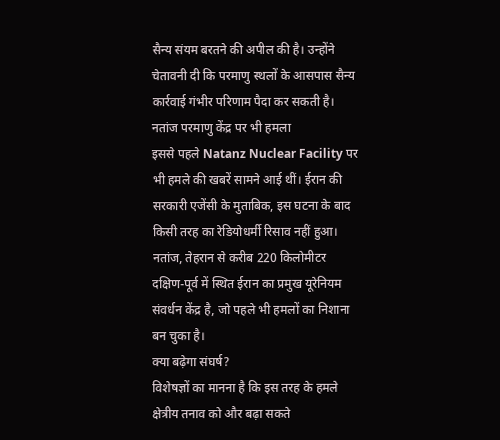सैन्य संयम बरतने की अपील की है। उन्होंने चेतावनी दी कि परमाणु स्थलों के आसपास सैन्य कार्रवाई गंभीर परिणाम पैदा कर सकती है।
नतांज परमाणु केंद्र पर भी हमला
इससे पहले Natanz Nuclear Facility पर भी हमले की खबरें सामने आई थीं। ईरान की सरकारी एजेंसी के मुताबिक, इस घटना के बाद किसी तरह का रेडियोधर्मी रिसाव नहीं हुआ।
नतांज, तेहरान से करीब 220 किलोमीटर दक्षिण-पूर्व में स्थित ईरान का प्रमुख यूरेनियम संवर्धन केंद्र है, जो पहले भी हमलों का निशाना बन चुका है।
क्या बढ़ेगा संघर्ष?
विशेषज्ञों का मानना है कि इस तरह के हमले क्षेत्रीय तनाव को और बढ़ा सकते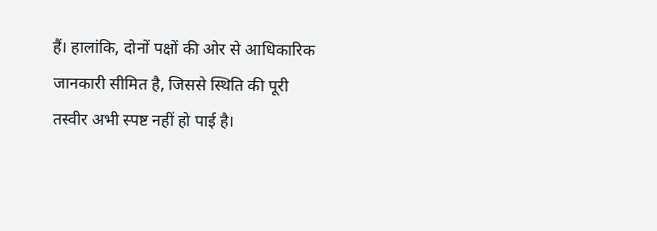हैं। हालांकि, दोनों पक्षों की ओर से आधिकारिक जानकारी सीमित है, जिससे स्थिति की पूरी तस्वीर अभी स्पष्ट नहीं हो पाई है।